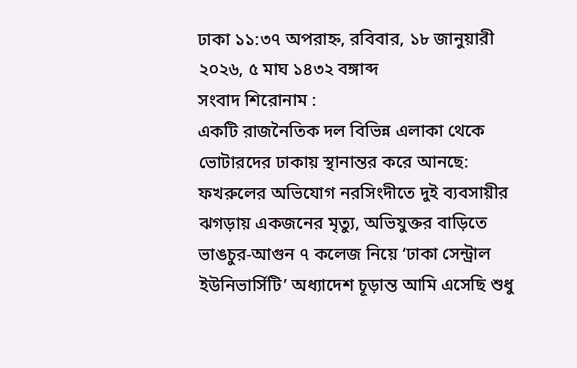ঢাকা ১১:৩৭ অপরাহ্ন, রবিবার, ১৮ জানুয়ারী ২০২৬, ৫ মাঘ ১৪৩২ বঙ্গাব্দ
সংবাদ শিরোনাম :
একটি রাজনৈতিক দল বিভিন্ন এলাকা থেকে ভোটারদের ঢাকায় স্থানান্তর করে আনছে: ফখরুলের অভিযোগ নরসিংদীতে দুই ব্যবসায়ীর ঝগড়ায় একজনের মৃত্যু, অভিযুক্তর বাড়িতে ভাঙচুর-আগুন ৭ কলেজ নিয়ে ‘ঢাকা সেন্ট্রাল ইউনিভার্সিটি’ অধ্যাদেশ চূড়ান্ত আমি এসেছি শুধু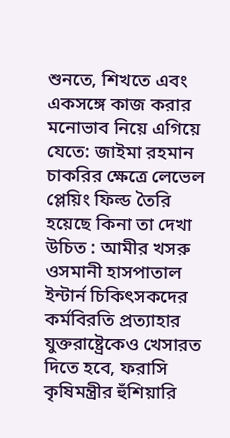শুনতে, শিখতে এবং একসঙ্গে কাজ করার মনোভাব নিয়ে এগিয়ে যেতে: জাইমা রহমান চাকরির ক্ষেত্রে লেভেল প্লেয়িং ফিল্ড তৈরি হয়েছে কিনা তা দেখা উচিত : আমীর খসরু ওসমানী হাসপাতাল ইন্টার্ন চিকিৎসকদের কর্মবিরতি প্রত্যাহার যুক্তরাষ্ট্রেকেও খেসারত দিতে হবে, ফরাসি কৃষিমন্ত্রীর হুঁশিয়ারি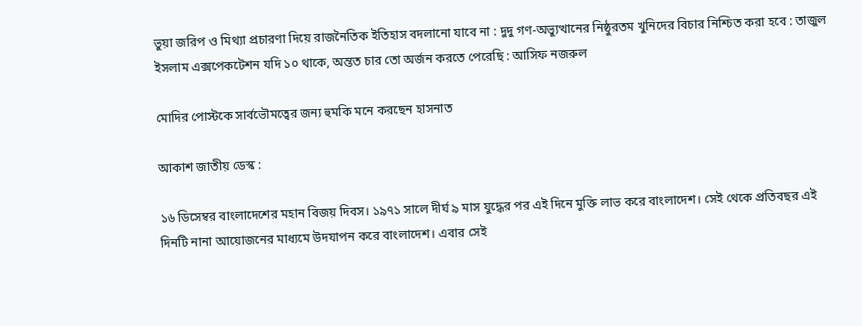ভুয়া জরিপ ও মিথ্যা প্রচারণা দিয়ে রাজনৈতিক ইতিহাস বদলানো যাবে না : দুদু গণ-অভ্যুত্থানের নিষ্ঠুরতম খুনিদের বিচার নিশ্চিত করা হবে : তাজুল ইসলাম এক্সপেকটেশন যদি ১০ থাকে, অন্তত চার তো অর্জন করতে পেরেছি : আসিফ নজরুল

মোদির পোস্টকে সার্বভৌমত্বের জন্য হুমকি মনে করছেন হাসনাত

আকাশ জাতীয় ডেস্ক :

১৬ ডিসেম্বর বাংলাদেশের মহান বিজয় দিবস। ১৯৭১ সালে দীর্ঘ ৯ মাস যুদ্ধের পর এই দিনে মুক্তি লাভ করে বাংলাদেশ। সেই থেকে প্রতিবছর এই দিনটি নানা আয়োজনের মাধ্যমে উদযাপন করে বাংলাদেশ। এবার সেই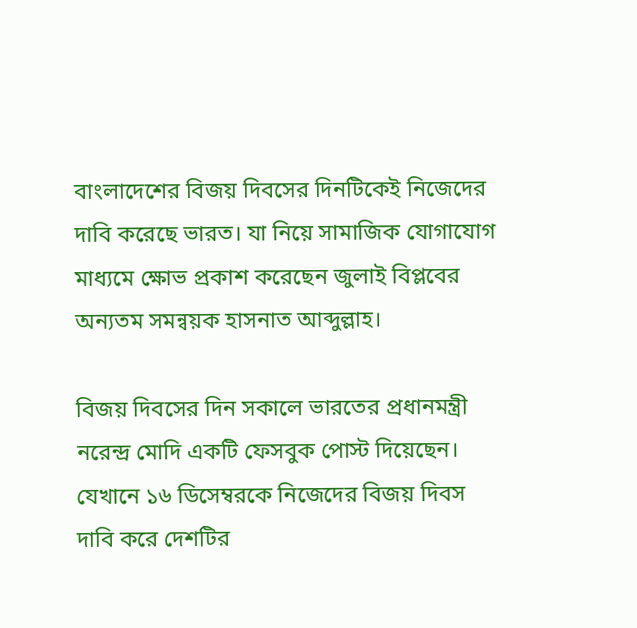বাংলাদেশের বিজয় দিবসের দিনটিকেই নিজেদের দাবি করেছে ভারত। যা নিয়ে সামাজিক যোগাযোগ মাধ্যমে ক্ষোভ প্রকাশ করেছেন জুলাই বিপ্লবের অন্যতম সমন্বয়ক হাসনাত আব্দুল্লাহ।

বিজয় দিবসের দিন সকালে ভারতের প্রধানমন্ত্রী নরেন্দ্র মোদি একটি ফেসবুক পোস্ট দিয়েছেন। যেখানে ১৬ ডিসেম্বরকে নিজেদের বিজয় দিবস দাবি করে দেশটির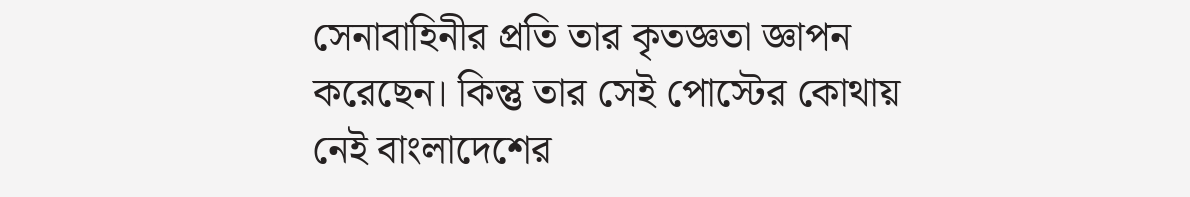সেনাবাহিনীর প্রতি তার কৃতজ্ঞতা জ্ঞাপন করেছেন। কিন্তু তার সেই পোস্টের কোথায় নেই বাংলাদেশের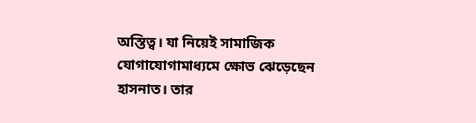অস্তিত্ব। যা নিয়েই সামাজিক যোগাযোগামাধ্যমে ক্ষোভ ঝেড়েছেন হাসনাত। তার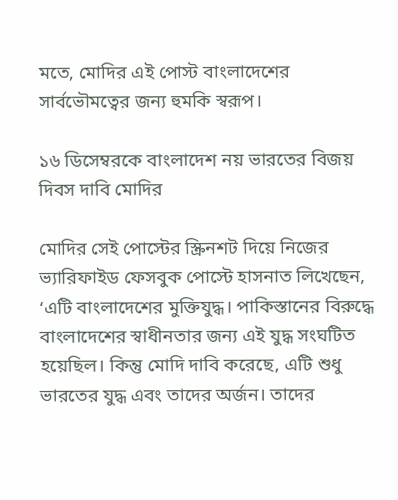মতে, মোদির এই পোস্ট বাংলাদেশের সার্বভৌমত্বের জন্য হুমকি স্বরূপ।

১৬ ডিসেম্বরকে বাংলাদেশ নয় ভারতের বিজয় দিবস দাবি মোদির

মোদির সেই পোস্টের স্ক্রিনশট দিয়ে নিজের ভ্যারিফাইড ফেসবুক পোস্টে হাসনাত লিখেছেন, ‘এটি বাংলাদেশের মুক্তিযুদ্ধ। পাকিস্তানের বিরুদ্ধে বাংলাদেশের স্বাধীনতার জন্য এই যুদ্ধ সংঘটিত হয়েছিল। কিন্তু মোদি দাবি করেছে, এটি শুধু ভারতের যুদ্ধ এবং তাদের অর্জন। তাদের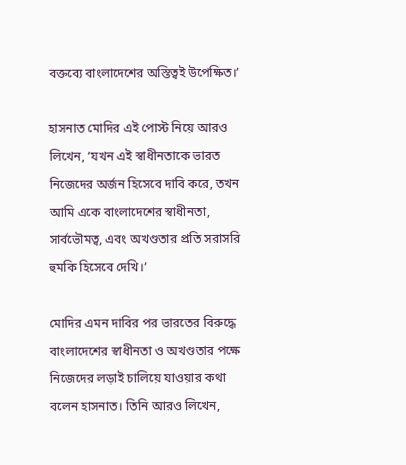বক্তব্যে বাংলাদেশের অস্তিত্বই উপেক্ষিত।’

হাসনাত মোদির এই পোস্ট নিয়ে আরও লিখেন, ‘যখন এই স্বাধীনতাকে ভারত নিজেদের অর্জন হিসেবে দাবি করে, তখন আমি একে বাংলাদেশের স্বাধীনতা, সার্বভৌমত্ব, এবং অখণ্ডতার প্রতি সরাসরি হুমকি হিসেবে দেখি।’

মোদির এমন দাবির পর ভারতের বিরুদ্ধে বাংলাদেশের স্বাধীনতা ও অখণ্ডতার পক্ষে নিজেদের লড়াই চালিয়ে যাওয়ার কথা বলেন হাসনাত। তিনি আরও লিখেন,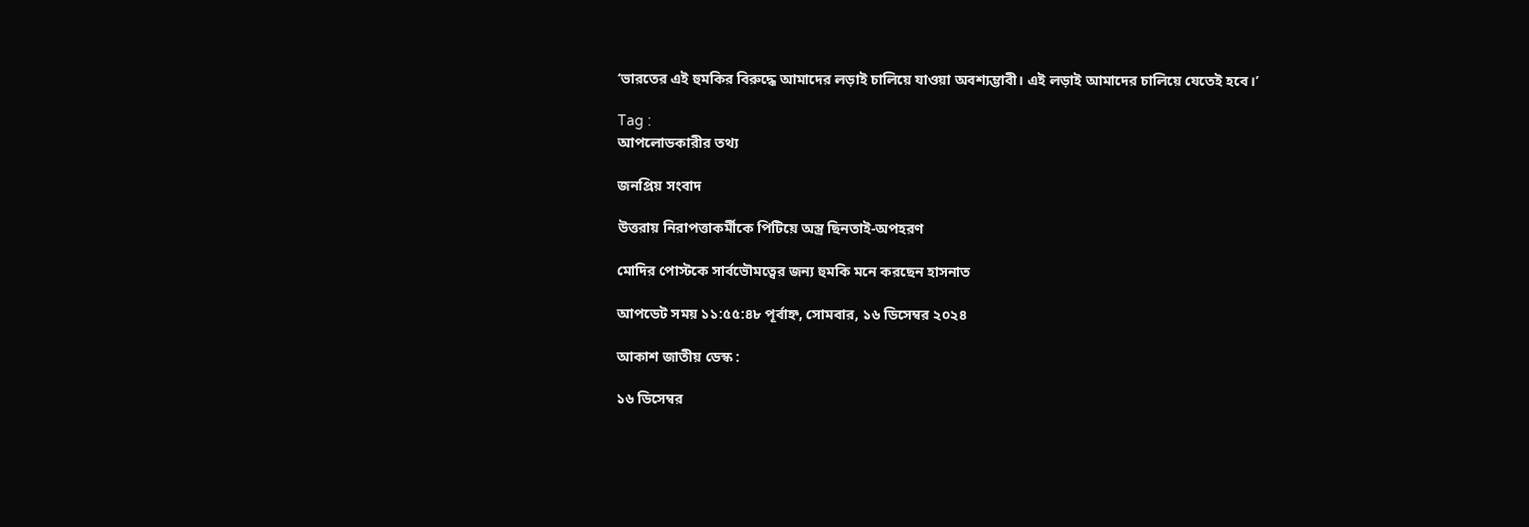‘ভারতের এই হুমকির বিরুদ্ধে আমাদের লড়াই চালিয়ে যাওয়া অবশ্যম্ভাবী। এই লড়াই আমাদের চালিয়ে যেতেই হবে।’

Tag :
আপলোডকারীর তথ্য

জনপ্রিয় সংবাদ

উত্তরায় নিরাপত্তাকর্মীকে পিটিয়ে অস্ত্র ছিনতাই-অপহরণ

মোদির পোস্টকে সার্বভৌমত্বের জন্য হুমকি মনে করছেন হাসনাত

আপডেট সময় ১১:৫৫:৪৮ পূর্বাহ্ন, সোমবার, ১৬ ডিসেম্বর ২০২৪

আকাশ জাতীয় ডেস্ক :

১৬ ডিসেম্বর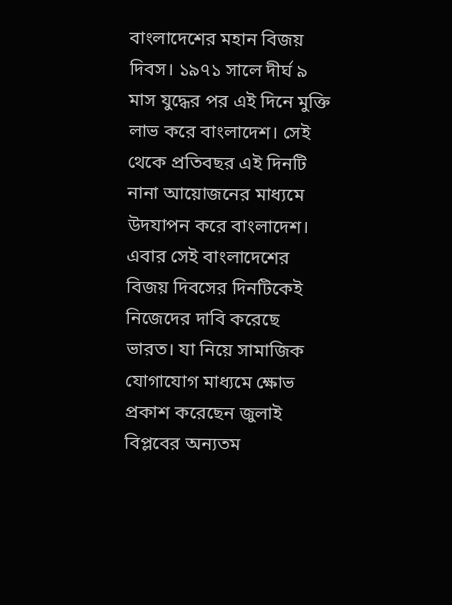বাংলাদেশের মহান বিজয় দিবস। ১৯৭১ সালে দীর্ঘ ৯ মাস যুদ্ধের পর এই দিনে মুক্তি লাভ করে বাংলাদেশ। সেই থেকে প্রতিবছর এই দিনটি নানা আয়োজনের মাধ্যমে উদযাপন করে বাংলাদেশ। এবার সেই বাংলাদেশের বিজয় দিবসের দিনটিকেই নিজেদের দাবি করেছে ভারত। যা নিয়ে সামাজিক যোগাযোগ মাধ্যমে ক্ষোভ প্রকাশ করেছেন জুলাই বিপ্লবের অন্যতম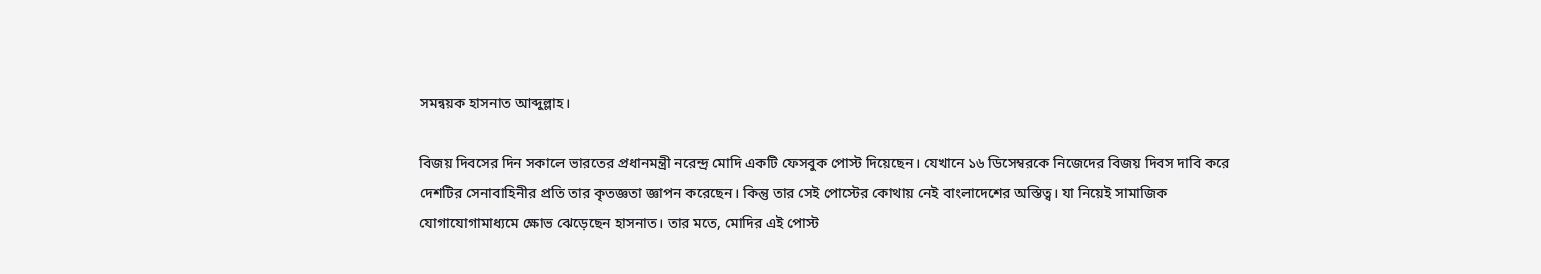সমন্বয়ক হাসনাত আব্দুল্লাহ।

বিজয় দিবসের দিন সকালে ভারতের প্রধানমন্ত্রী নরেন্দ্র মোদি একটি ফেসবুক পোস্ট দিয়েছেন। যেখানে ১৬ ডিসেম্বরকে নিজেদের বিজয় দিবস দাবি করে দেশটির সেনাবাহিনীর প্রতি তার কৃতজ্ঞতা জ্ঞাপন করেছেন। কিন্তু তার সেই পোস্টের কোথায় নেই বাংলাদেশের অস্তিত্ব। যা নিয়েই সামাজিক যোগাযোগামাধ্যমে ক্ষোভ ঝেড়েছেন হাসনাত। তার মতে, মোদির এই পোস্ট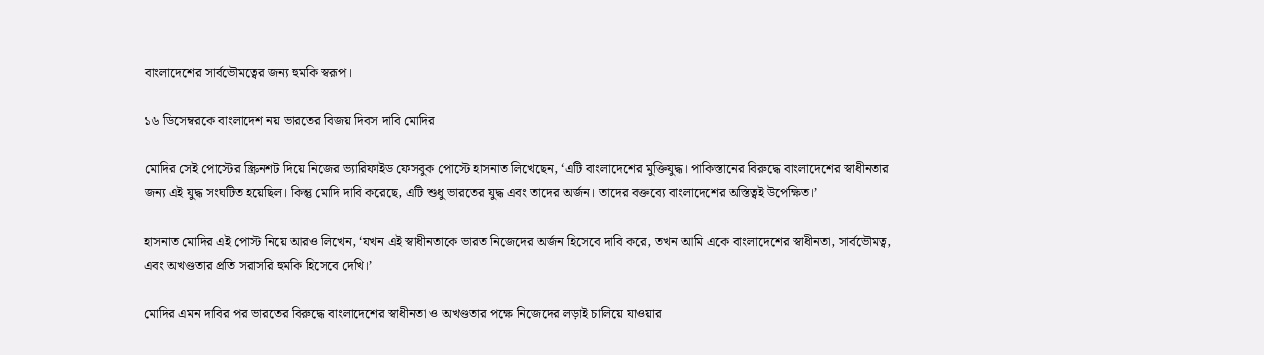বাংলাদেশের সার্বভৌমত্বের জন্য হুমকি স্বরূপ।

১৬ ডিসেম্বরকে বাংলাদেশ নয় ভারতের বিজয় দিবস দাবি মোদির

মোদির সেই পোস্টের স্ক্রিনশট দিয়ে নিজের ভ্যারিফাইড ফেসবুক পোস্টে হাসনাত লিখেছেন, ‘এটি বাংলাদেশের মুক্তিযুদ্ধ। পাকিস্তানের বিরুদ্ধে বাংলাদেশের স্বাধীনতার জন্য এই যুদ্ধ সংঘটিত হয়েছিল। কিন্তু মোদি দাবি করেছে, এটি শুধু ভারতের যুদ্ধ এবং তাদের অর্জন। তাদের বক্তব্যে বাংলাদেশের অস্তিত্বই উপেক্ষিত।’

হাসনাত মোদির এই পোস্ট নিয়ে আরও লিখেন, ‘যখন এই স্বাধীনতাকে ভারত নিজেদের অর্জন হিসেবে দাবি করে, তখন আমি একে বাংলাদেশের স্বাধীনতা, সার্বভৌমত্ব, এবং অখণ্ডতার প্রতি সরাসরি হুমকি হিসেবে দেখি।’

মোদির এমন দাবির পর ভারতের বিরুদ্ধে বাংলাদেশের স্বাধীনতা ও অখণ্ডতার পক্ষে নিজেদের লড়াই চালিয়ে যাওয়ার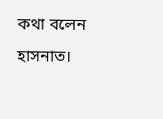কথা বলেন হাসনাত।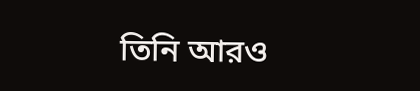তিনি আরও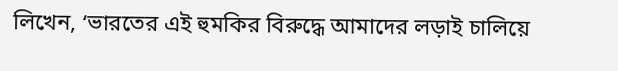লিখেন, ‘ভারতের এই হুমকির বিরুদ্ধে আমাদের লড়াই চালিয়ে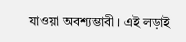যাওয়া অবশ্যম্ভাবী। এই লড়াই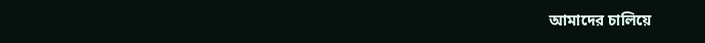আমাদের চালিয়ে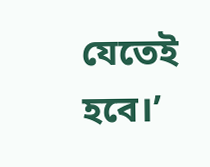যেতেই হবে।’